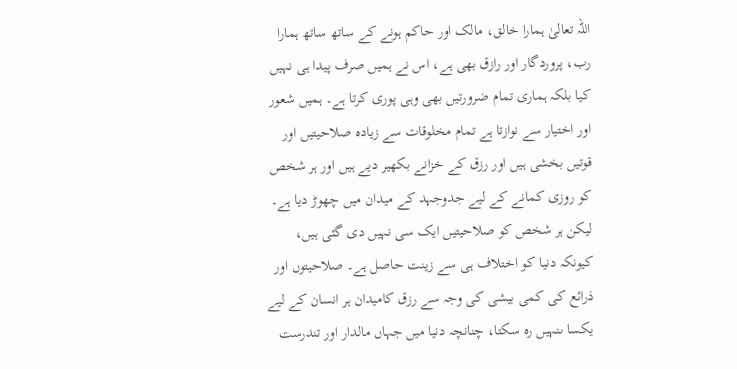اللہ تعالیٰ ہمارا خالق، مالک اور حاکم ہونے کے ساتھ ساتھ ہمارا رب، پروردگار اور رازق بھی ہے، اس نے ہمیں صرف پیدا ہی نہیں کیا بلکہ ہماری تمام ضرورتیں بھی وہی پوری کرتا ہے۔ ہمیں شعور اور اختیار سے نوازتا ہے تمام مخلوقات سے زیادہ صلاحیتیں اور قوتیں بخشی ہیں اور رزق کے خزانے بکھیر دیے ہیں اور ہر شخص کو روزی کمانے کے لیے جدوجہد کے میدان میں چھوڑ دیا ہے۔
لیکن ہر شخص کو صلاحیتیں ایک سی نہیں دی گئی ہیں، کیونکہ دنیا کو اختلاف ہی سے زینت حاصل ہے۔ صلاحیتوں اور ذرائع کی کمی بیشی کی وجہ سے رزق کامیدان ہر انسان کے لیے یکسا ںنہیں رہ سکتا، چنانچہ دنیا میں جہاں مالدار اور تندرست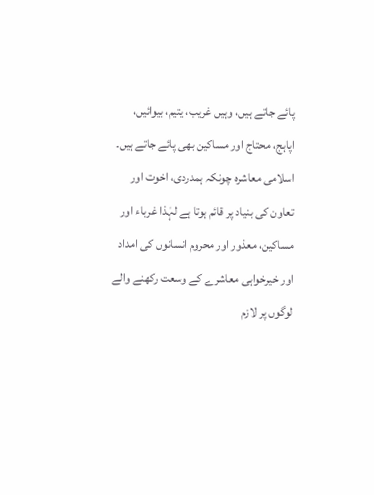پائے جاتے ہیں، وہیں غریب، یتیم، بیوائیں، اپاہج، محتاج اور مساکین بھی پائے جاتے ہیں۔
اسلامی معاشرہ چونکہ ہمدردی، اخوت اور تعاون کی بنیاد پر قائم ہوتا ہے لہٰذا غرباء اور مساکین، معذور اور محروم انسانوں کی امداد اور خیرخواہی معاشرے کے وسعت رکھنے والے لوگوں پر لازم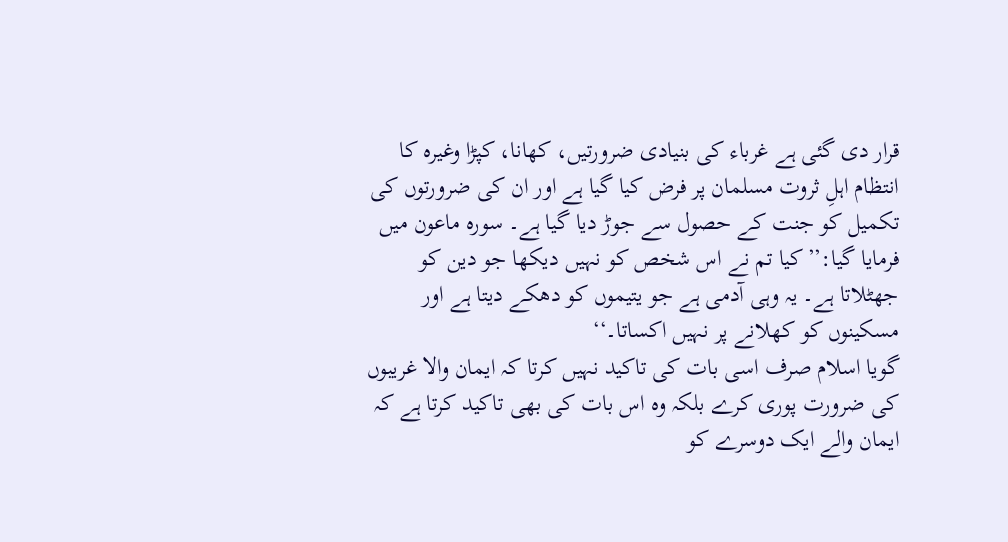قرار دی گئی ہے غرباء کی بنیادی ضرورتیں، کھانا، کپڑا وغیرہ کا انتظام اہلِ ثروت مسلمان پر فرض کیا گیا ہے اور ان کی ضرورتوں کی تکمیل کو جنت کے حصول سے جوڑ دیا گیا ہے۔ سورہ ماعون میں فرمایا گیا:’’کیا تم نے اس شخص کو نہیں دیکھا جو دین کو جھٹلاتا ہے۔ یہ وہی آدمی ہے جو یتیموں کو دھکے دیتا ہے اور مسکینوں کو کھلانے پر نہیں اکساتا۔‘‘
گویا اسلام صرف اسی بات کی تاکید نہیں کرتا کہ ایمان والا غریبوں کی ضرورت پوری کرے بلکہ وہ اس بات کی بھی تاکید کرتا ہے کہ ایمان والے ایک دوسرے کو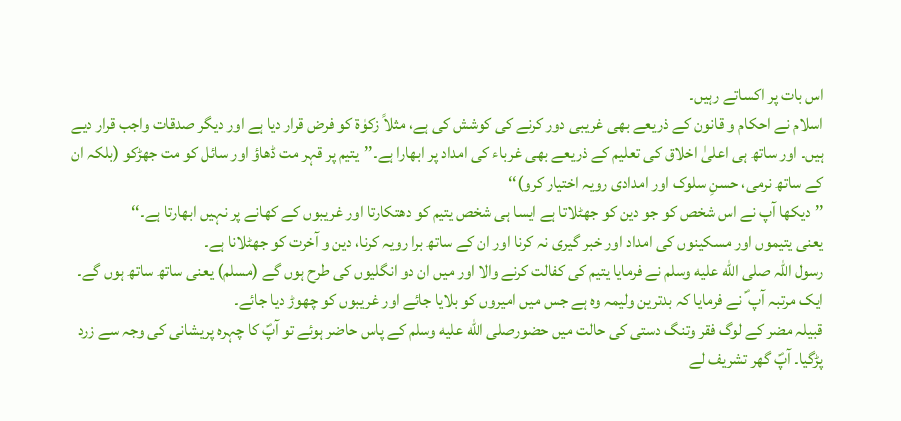اس بات پر اکساتے رہیں۔
اسلام نے احکام و قانون کے ذریعے بھی غریبی دور کرنے کی کوشش کی ہے، مثلاً زکوٰۃ کو فرض قرار دیا ہے اور دیگر صدقات واجب قرار دیے ہیں۔ اور ساتھ ہی اعلیٰ اخلاق کی تعلیم کے ذریعے بھی غرباء کی امداد پر ابھارا ہے۔’’یتیم پر قہر مت ڈھاؤ اور سائل کو مت جھڑکو (بلکہ ان کے ساتھ نرمی، حسنِ سلوک اور امدادی رویہ اختیار کرو)‘‘
’’دیکھا آپ نے اس شخص کو جو دین کو جھٹلاتا ہے ایسا ہی شخص یتیم کو دھتکارتا اور غریبوں کے کھانے پر نہیں ابھارتا ہے۔‘‘
یعنی یتیموں اور مسکینوں کی امداد اور خبر گیری نہ کرنا اور ان کے ساتھ برا رویہ کرنا، دین و آخرت کو جھٹلانا ہے۔
رسول اللہ صلى الله عليه وسلم نے فرمایا یتیم کی کفالت کرنے والا اور میں ان دو انگلیوں کی طرح ہوں گے (مسلم) یعنی ساتھ ساتھ ہوں گے۔ ایک مرتبہ آپ ؐ نے فرمایا کہ بدترین ولیمہ وہ ہے جس میں امیروں کو بلایا جائے اور غریبوں کو چھوڑ دیا جائے۔
قبیلہ مضر کے لوگ فقر وتنگ دستی کی حالت میں حضورصلى الله عليه وسلم کے پاس حاضر ہوئے تو آپؐ کا چہرہ پریشانی کی وجہ سے زرد پڑگیا۔ آپؐ گھر تشریف لے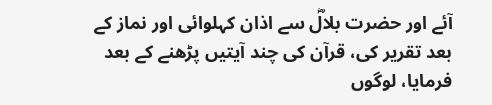آئے اور حضرت بلالؓ سے اذان کہلوائی اور نماز کے بعد تقریر کی، قرآن کی چند آیتیں پڑھنے کے بعد فرمایا، لوگوں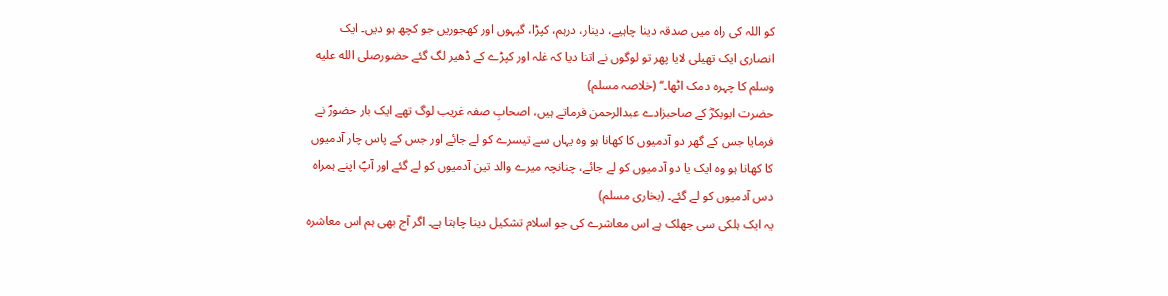کو اللہ کی راہ میں صدقہ دینا چاہیے، دینار، درہم، کپڑا، گیہوں اور کھجوریں جو کچھ ہو دیں۔ ایک انصاری ایک تھیلی لایا پھر تو لوگوں نے اتنا دیا کہ غلہ اور کپڑے کے ڈھیر لگ گئے حضورصلى الله عليه وسلم کا چہرہ دمک اٹھا۔‘‘ (خلاصہ مسلم)
حضرت ابوبکرؓ کے صاحبزادے عبدالرحمن فرماتے ہیں، اصحابِ صفہ غریب لوگ تھے ایک بار حضورؐ نے فرمایا جس کے گھر دو آدمیوں کا کھانا ہو وہ یہاں سے تیسرے کو لے جائے اور جس کے پاس چار آدمیوں کا کھانا ہو وہ ایک یا دو آدمیوں کو لے جائے، چنانچہ میرے والد تین آدمیوں کو لے گئے اور آپؐ اپنے ہمراہ دس آدمیوں کو لے گئے۔ (بخاری مسلم)
یہ ایک ہلکی سی جھلک ہے اس معاشرے کی جو اسلام تشکیل دینا چاہتا ہے۔ اگر آج بھی ہم اس معاشرہ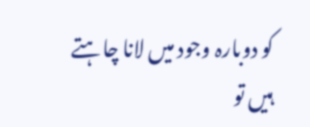کو دوبارہ وجود میں لانا چاہتے ہیں تو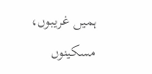ہمیں غریبوں، مسکینوں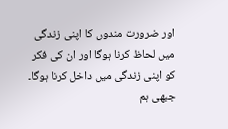اور ضرورت مندوں کا اپنی زندگی میں لحاظ کرنا ہوگا اور ان کی فکر کو اپنی زندگی میں داخل کرنا ہوگا۔ جبھی ہم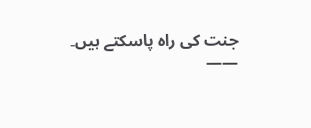جنت کی راہ پاسکتے ہیں۔
——